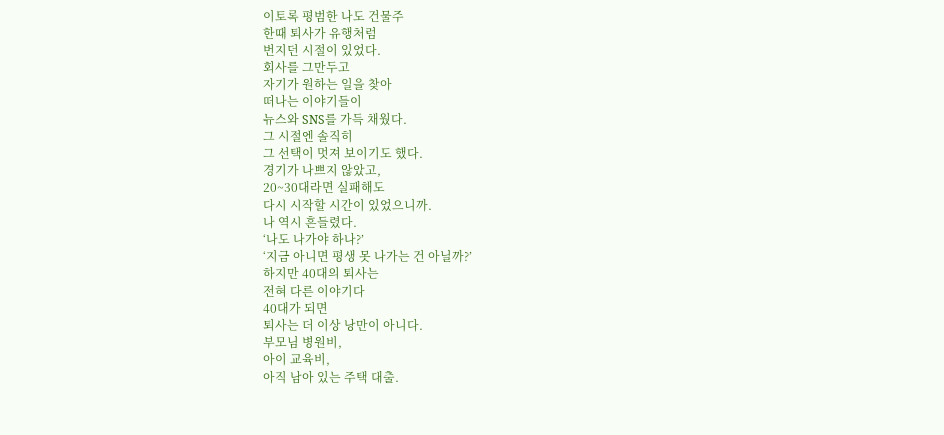이토록 평범한 나도 건물주
한때 퇴사가 유행처럼
번지던 시절이 있었다.
회사를 그만두고
자기가 원하는 일을 찾아
떠나는 이야기들이
뉴스와 SNS를 가득 채웠다.
그 시절엔 솔직히
그 선택이 멋져 보이기도 했다.
경기가 나쁘지 않았고,
20~30대라면 실패해도
다시 시작할 시간이 있었으니까.
나 역시 흔들렸다.
‘나도 나가야 하나?’
‘지금 아니면 평생 못 나가는 건 아닐까?’
하지만 40대의 퇴사는
전혀 다른 이야기다
40대가 되면
퇴사는 더 이상 낭만이 아니다.
부모님 병원비,
아이 교육비,
아직 남아 있는 주택 대출.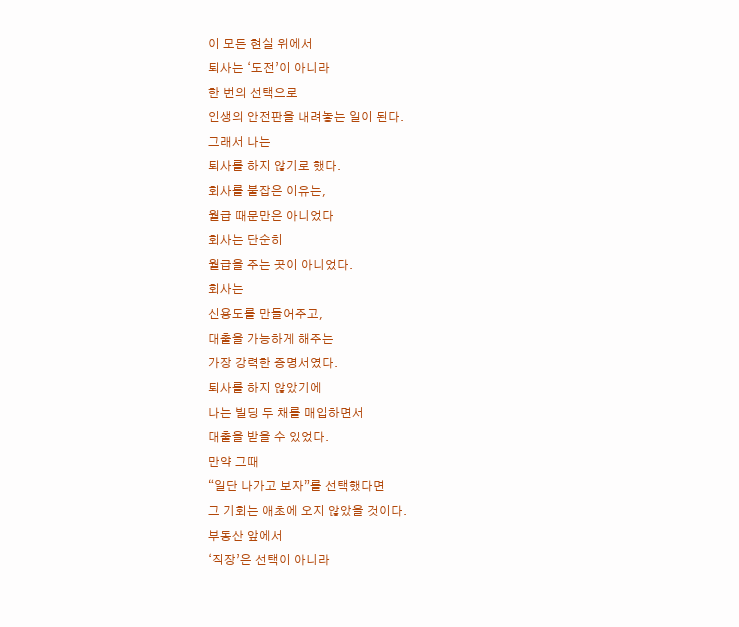이 모든 현실 위에서
퇴사는 ‘도전’이 아니라
한 번의 선택으로
인생의 안전판을 내려놓는 일이 된다.
그래서 나는
퇴사를 하지 않기로 했다.
회사를 붙잡은 이유는,
월급 때문만은 아니었다
회사는 단순히
월급을 주는 곳이 아니었다.
회사는
신용도를 만들어주고,
대출을 가능하게 해주는
가장 강력한 증명서였다.
퇴사를 하지 않았기에
나는 빌딩 두 채를 매입하면서
대출을 받을 수 있었다.
만약 그때
“일단 나가고 보자”를 선택했다면
그 기회는 애초에 오지 않았을 것이다.
부동산 앞에서
‘직장’은 선택이 아니라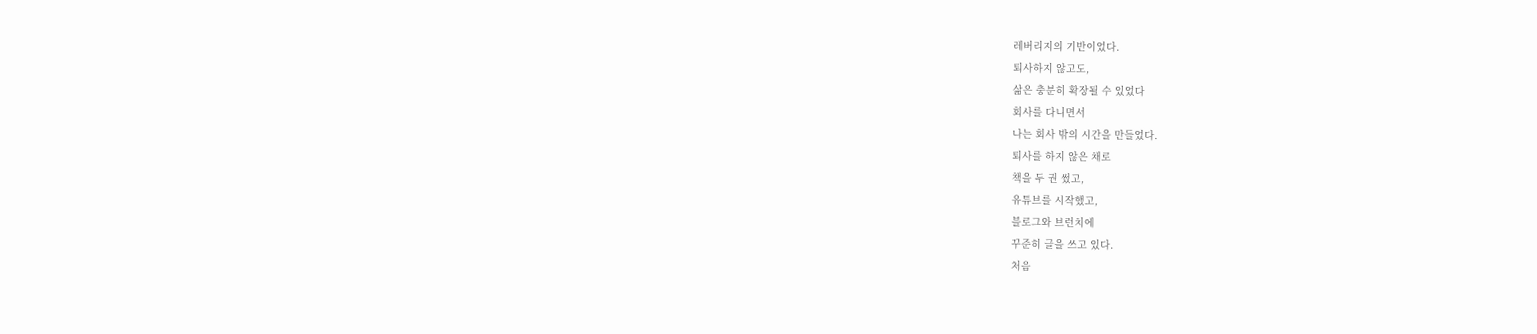레버리지의 기반이었다.
퇴사하지 않고도,
삶은 충분히 확장될 수 있었다
회사를 다니면서
나는 회사 밖의 시간을 만들었다.
퇴사를 하지 않은 채로
책을 두 권 썼고,
유튜브를 시작했고,
블로그와 브런치에
꾸준히 글을 쓰고 있다.
처음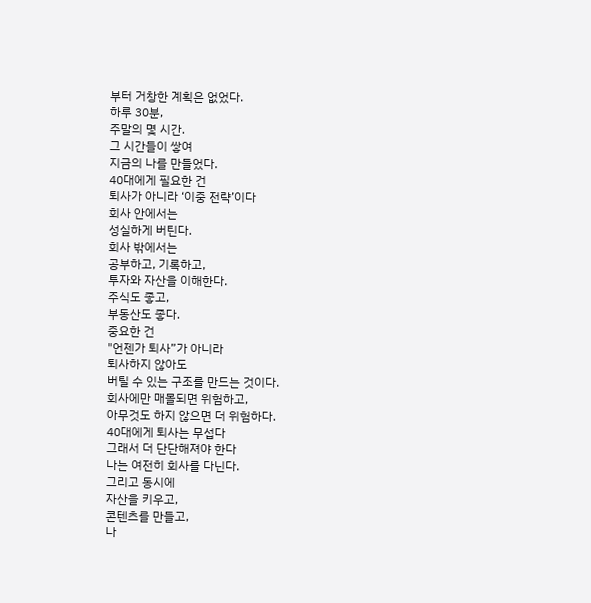부터 거창한 계획은 없었다.
하루 30분,
주말의 몇 시간.
그 시간들이 쌓여
지금의 나를 만들었다.
40대에게 필요한 건
퇴사가 아니라 ‘이중 전략’이다
회사 안에서는
성실하게 버틴다.
회사 밖에서는
공부하고, 기록하고,
투자와 자산을 이해한다.
주식도 좋고,
부동산도 좋다.
중요한 건
"언젠가 퇴사”가 아니라
퇴사하지 않아도
버틸 수 있는 구조를 만드는 것이다.
회사에만 매몰되면 위험하고,
아무것도 하지 않으면 더 위험하다.
40대에게 퇴사는 무섭다
그래서 더 단단해져야 한다
나는 여전히 회사를 다닌다.
그리고 동시에
자산을 키우고,
콘텐츠를 만들고,
나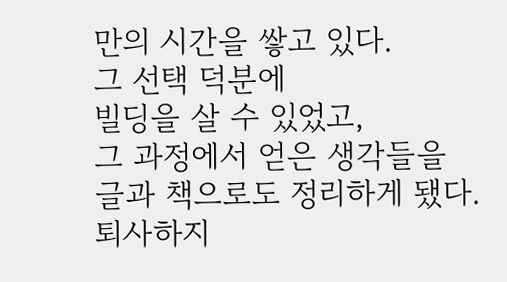만의 시간을 쌓고 있다.
그 선택 덕분에
빌딩을 살 수 있었고,
그 과정에서 얻은 생각들을
글과 책으로도 정리하게 됐다.
퇴사하지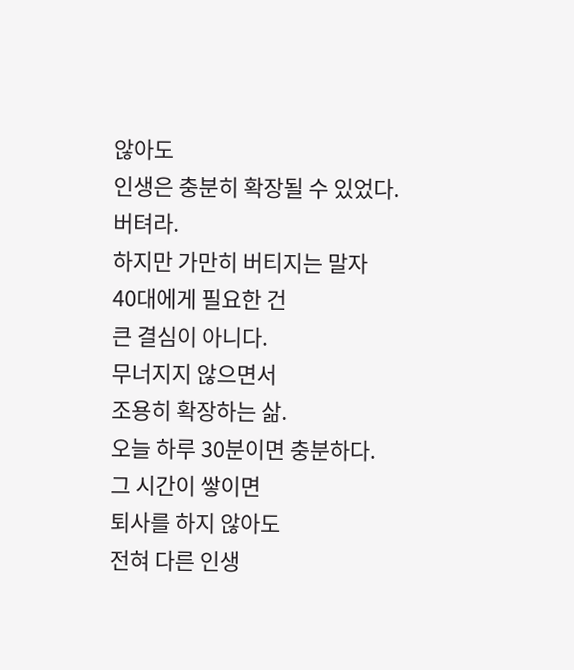않아도
인생은 충분히 확장될 수 있었다.
버텨라.
하지만 가만히 버티지는 말자
40대에게 필요한 건
큰 결심이 아니다.
무너지지 않으면서
조용히 확장하는 삶.
오늘 하루 30분이면 충분하다.
그 시간이 쌓이면
퇴사를 하지 않아도
전혀 다른 인생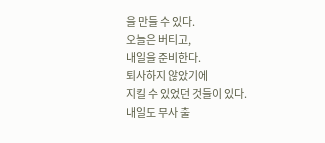을 만들 수 있다.
오늘은 버티고,
내일을 준비한다.
퇴사하지 않았기에
지킬 수 있었던 것들이 있다.
내일도 무사 출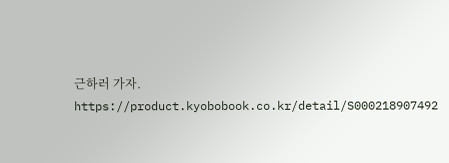근하러 가자.
https://product.kyobobook.co.kr/detail/S000218907492